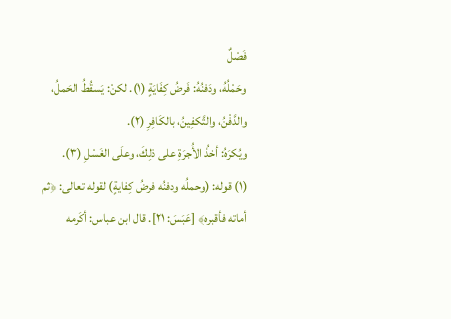فَصْلٌ
وحَمْلُهُ، ودَفنُهُ: فَرضُ كِفَايَةٍ (١). لكنْ: يَسقُطُ الحَملُ، والدَّفْنُ، والتَّكفِينُ، بالكَافِرِ (٢).
ويُكرَهُ: أخذُ الأُجرَةِ على ذلِكَ، وعلَى الغَسْلِ (٣).
(١) قوله: (وحملُه ودفنُه فرضُ كِفايةٍ) لقوله تعالى: ﴿ثم أماته فأقبره﴾ [عَبَسَ: ٢١]. قال ابن عباس: أكَرمه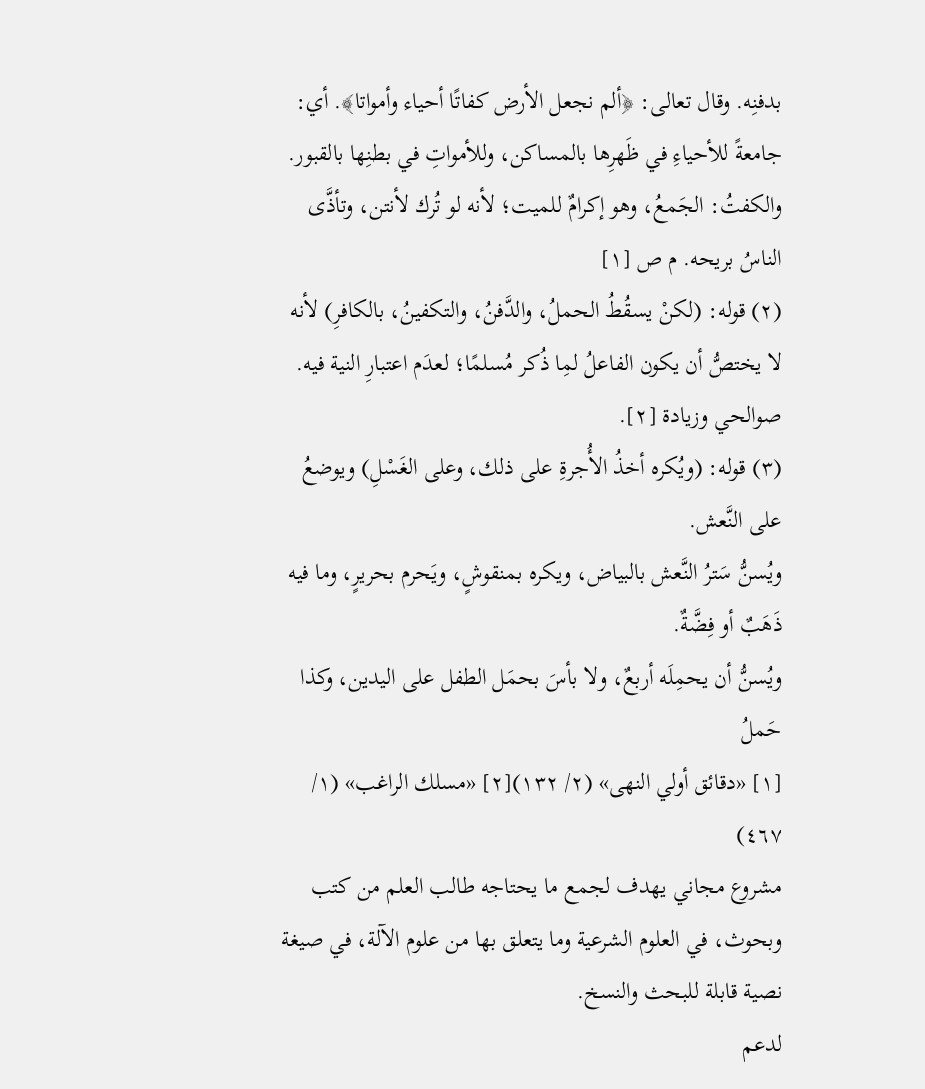بدفنِه. وقال تعالى: ﴿ألم نجعل الأرض كفاتًا أحياء وأمواتا﴾. أي: جامعةً للأحياءِ في ظَهرِها بالمساكن، وللأمواتِ في بطنِها بالقبور. والكفتُ: الجَمعُ، وهو إكرامٌ للميت؛ لأنه لو تُرك لأنتن، وتأذَّى الناسُ بريحه. م ص [١]
(٢) قوله: (لكنْ يسقُطُ الحملُ، والدَّفنُ، والتكفينُ، بالكافرِ) لأنه لا يختصُّ أن يكون الفاعلُ لمِا ذُكر مُسلمًا؛ لعدَم اعتبارِ النية فيه. صوالحي وزيادة [٢].
(٣) قوله: (ويُكره أخذُ الأُجرةِ على ذلك، وعلى الغَسْلِ) ويوضعُ على النَّعش.
ويُسنُّ سَترُ النَّعش بالبياض، ويكره بمنقوشٍ، ويَحرم بحريرٍ، وما فيه ذَهَبٌ أو فِضَّةٌ.
ويُسنُّ أن يحمِلَه أربعٌ، ولا بأسَ بحمَل الطفل على اليدين، وكذا حَملُ
[١] «دقائق أولي النهى» (٢/ ١٣٢)[٢] «مسلك الراغب» (١/ ٤٦٧)
مشروع مجاني يهدف لجمع ما يحتاجه طالب العلم من كتب وبحوث، في العلوم الشرعية وما يتعلق بها من علوم الآلة، في صيغة نصية قابلة للبحث والنسخ.
لدعم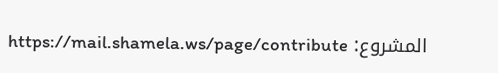المشروع: https://mail.shamela.ws/page/contribute